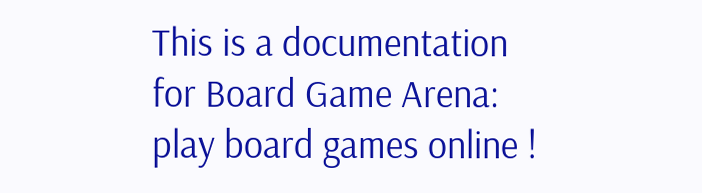This is a documentation for Board Game Arena: play board games online !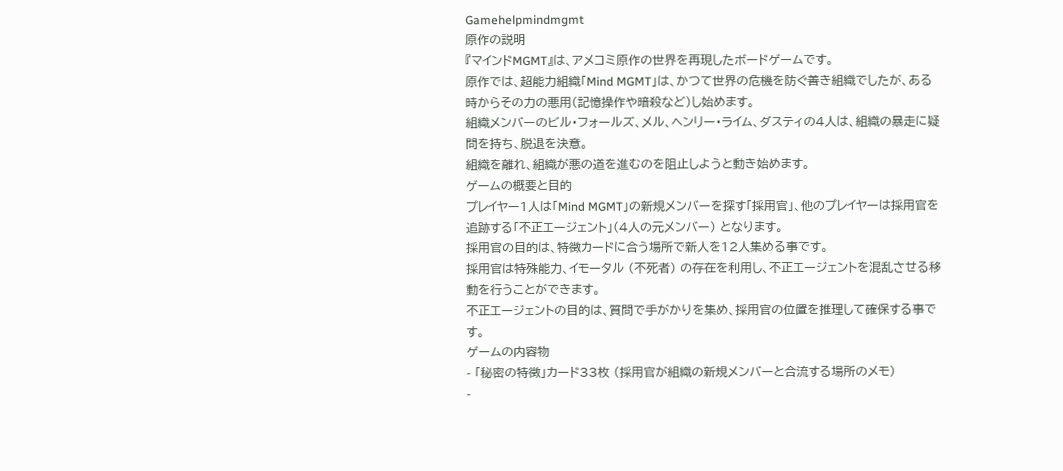Gamehelpmindmgmt
原作の説明
『マインドMGMT』は、アメコミ原作の世界を再現したボードゲームです。
原作では、超能力組織「Mind MGMT」は、かつて世界の危機を防ぐ善き組織でしたが、ある時からその力の悪用(記憶操作や暗殺など)し始めます。
組織メンバーのビル・フォールズ、メル、ヘンリー・ライム、ダスティの4人は、組織の暴走に疑問を持ち、脱退を決意。
組織を離れ、組織が悪の道を進むのを阻止しようと動き始めます。
ゲームの概要と目的
プレイヤー1人は「Mind MGMT」の新規メンバーを探す「採用官」、他のプレイヤーは採用官を追跡する「不正エージェント」(4人の元メンバー) となります。
採用官の目的は、特徴カードに合う場所で新人を12人集める事です。
採用官は特殊能力、イモータル (不死者) の存在を利用し、不正エージェントを混乱させる移動を行うことができます。
不正エージェントの目的は、質問で手がかりを集め、採用官の位置を推理して確保する事です。
ゲームの内容物
- 「秘密の特徴」カード33枚 (採用官が組織の新規メンバーと合流する場所のメモ)
-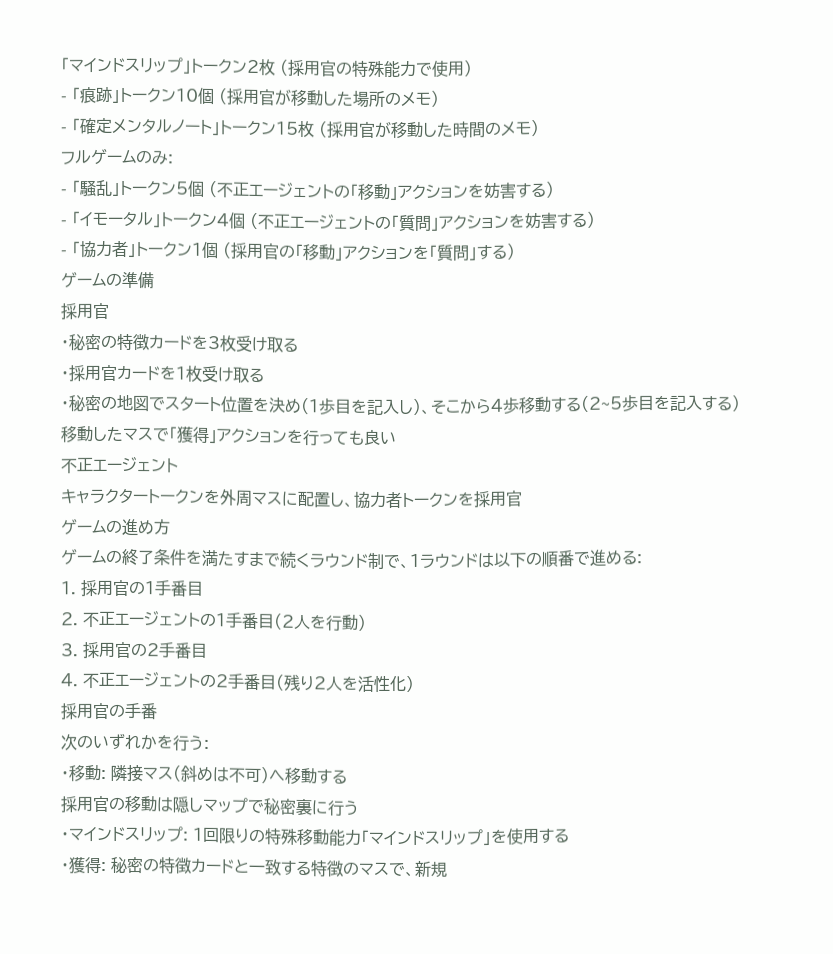「マインドスリップ」トークン2枚 (採用官の特殊能力で使用)
- 「痕跡」トークン10個 (採用官が移動した場所のメモ)
- 「確定メンタルノート」トークン15枚 (採用官が移動した時間のメモ)
フルゲームのみ:
- 「騒乱」トークン5個 (不正エージェントの「移動」アクションを妨害する)
- 「イモータル」トークン4個 (不正エージェントの「質問」アクションを妨害する)
- 「協力者」トークン1個 (採用官の「移動」アクションを「質問」する)
ゲームの準備
採用官
・秘密の特徴カードを3枚受け取る
・採用官カードを1枚受け取る
・秘密の地図でスタート位置を決め(1歩目を記入し)、そこから4歩移動する(2~5歩目を記入する)
移動したマスで「獲得」アクションを行っても良い
不正エージェント
キャラクタートークンを外周マスに配置し、協力者トークンを採用官
ゲームの進め方
ゲームの終了条件を満たすまで続くラウンド制で、1ラウンドは以下の順番で進める:
1. 採用官の1手番目
2. 不正エージェントの1手番目(2人を行動)
3. 採用官の2手番目
4. 不正エージェントの2手番目(残り2人を活性化)
採用官の手番
次のいずれかを行う:
・移動: 隣接マス(斜めは不可)へ移動する
採用官の移動は隠しマップで秘密裏に行う
・マインドスリップ: 1回限りの特殊移動能力「マインドスリップ」を使用する
・獲得: 秘密の特徴カードと一致する特徴のマスで、新規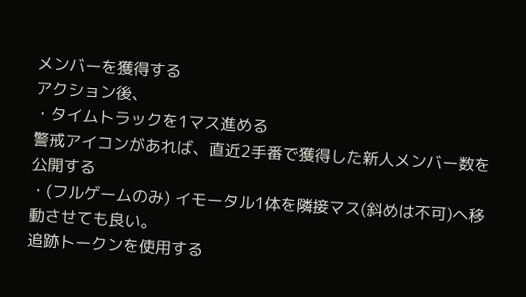メンバーを獲得する
アクション後、
・タイムトラックを1マス進める
警戒アイコンがあれば、直近2手番で獲得した新人メンバー数を公開する
・(フルゲームのみ) イモータル1体を隣接マス(斜めは不可)へ移動させても良い。
追跡トークンを使用する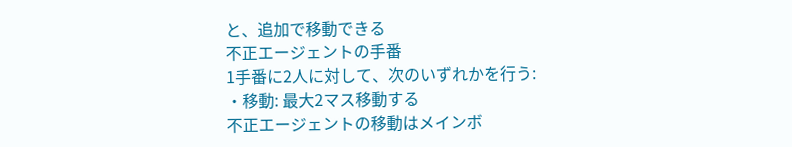と、追加で移動できる
不正エージェントの手番
1手番に2人に対して、次のいずれかを行う:
・移動: 最大2マス移動する
不正エージェントの移動はメインボ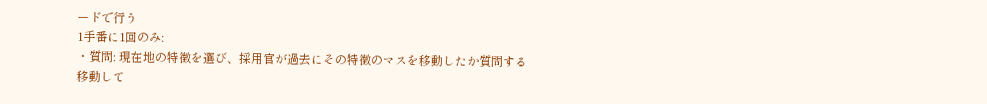ードで行う
1手番に1回のみ:
・質問: 現在地の特徴を選び、採用官が過去にその特徴のマスを移動したか質問する
移動して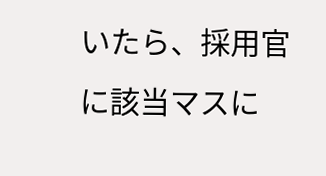いたら、採用官に該当マスに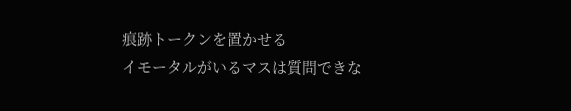痕跡トークンを置かせる
イモータルがいるマスは質問できな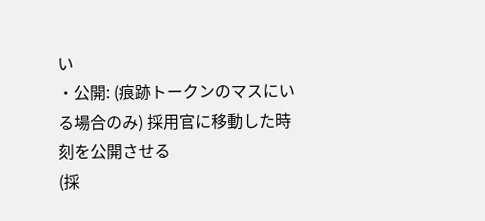い
・公開: (痕跡トークンのマスにいる場合のみ) 採用官に移動した時刻を公開させる
(採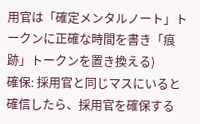用官は「確定メンタルノート」トークンに正確な時間を書き「痕跡」トークンを置き換える)
確保: 採用官と同じマスにいると確信したら、採用官を確保する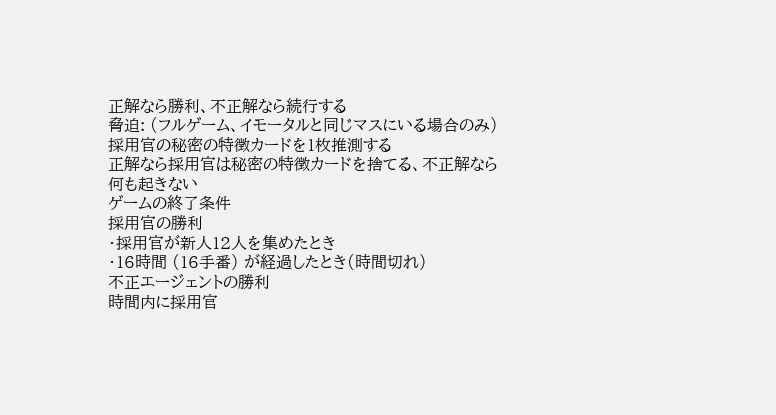正解なら勝利、不正解なら続行する
脅迫: (フルゲーム、イモータルと同じマスにいる場合のみ) 採用官の秘密の特徴カードを1枚推測する
正解なら採用官は秘密の特徴カードを捨てる、不正解なら何も起きない
ゲームの終了条件
採用官の勝利
・採用官が新人12人を集めたとき
・16時間 (16手番) が経過したとき(時間切れ)
不正エージェントの勝利
時間内に採用官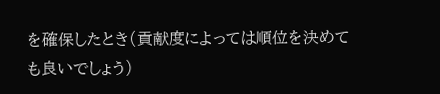を確保したとき(貢献度によっては順位を決めても良いでしょう)